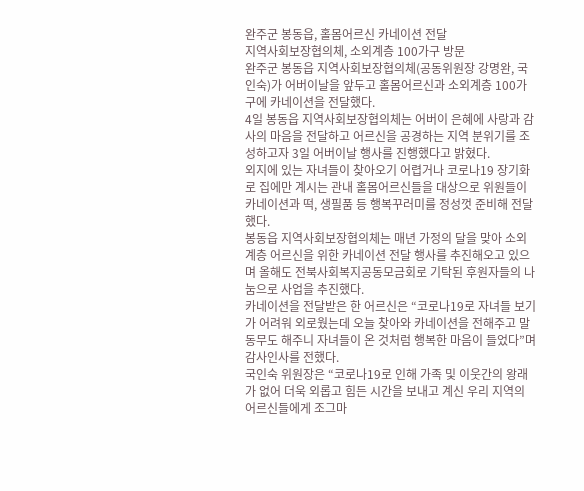완주군 봉동읍, 홀몸어르신 카네이션 전달
지역사회보장협의체, 소외계층 100가구 방문
완주군 봉동읍 지역사회보장협의체(공동위원장 강명완, 국인숙)가 어버이날을 앞두고 홀몸어르신과 소외계층 100가구에 카네이션을 전달했다.
4일 봉동읍 지역사회보장협의체는 어버이 은혜에 사랑과 감사의 마음을 전달하고 어르신을 공경하는 지역 분위기를 조성하고자 3일 어버이날 행사를 진행했다고 밝혔다.
외지에 있는 자녀들이 찾아오기 어렵거나 코로나19 장기화로 집에만 계시는 관내 홀몸어르신들을 대상으로 위원들이 카네이션과 떡, 생필품 등 행복꾸러미를 정성껏 준비해 전달했다.
봉동읍 지역사회보장협의체는 매년 가정의 달을 맞아 소외계층 어르신을 위한 카네이션 전달 행사를 추진해오고 있으며 올해도 전북사회복지공동모금회로 기탁된 후원자들의 나눔으로 사업을 추진했다.
카네이션을 전달받은 한 어르신은 “코로나19로 자녀들 보기가 어려워 외로웠는데 오늘 찾아와 카네이션을 전해주고 말동무도 해주니 자녀들이 온 것처럼 행복한 마음이 들었다”며 감사인사를 전했다.
국인숙 위원장은 “코로나19로 인해 가족 및 이웃간의 왕래가 없어 더욱 외롭고 힘든 시간을 보내고 계신 우리 지역의 어르신들에게 조그마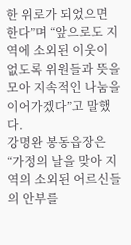한 위로가 되었으면 한다”며 “앞으로도 지역에 소외된 이웃이 없도록 위원들과 뜻을 모아 지속적인 나눔을 이어가겠다”고 말했다.
강명완 봉동읍장은 “가정의 날을 맞아 지역의 소외된 어르신들의 안부를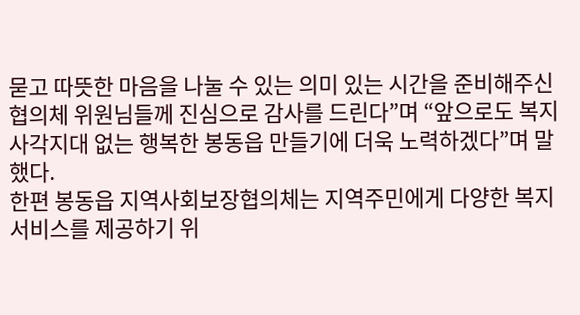묻고 따뜻한 마음을 나눌 수 있는 의미 있는 시간을 준비해주신 협의체 위원님들께 진심으로 감사를 드린다”며 “앞으로도 복지사각지대 없는 행복한 봉동읍 만들기에 더욱 노력하겠다”며 말했다.
한편 봉동읍 지역사회보장협의체는 지역주민에게 다양한 복지서비스를 제공하기 위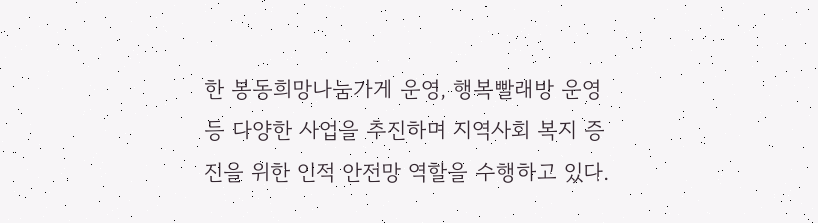한 봉동희망나눔가게 운영, 행복빨래방 운영 등 다양한 사업을 추진하며 지역사회 복지 증진을 위한 인적 안전망 역할을 수행하고 있다.